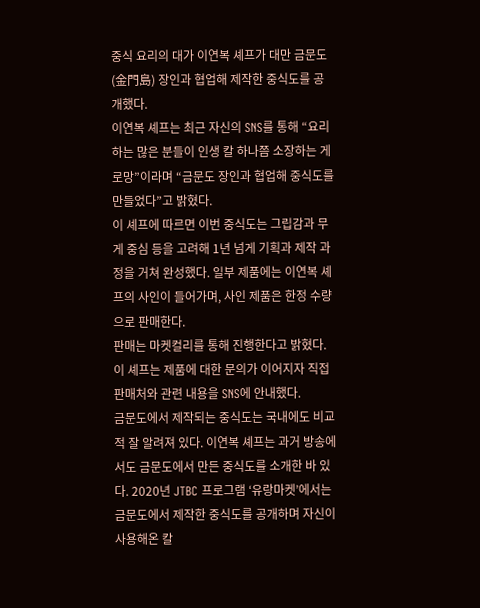중식 요리의 대가 이연복 셰프가 대만 금문도(金門島) 장인과 협업해 제작한 중식도를 공개했다.
이연복 셰프는 최근 자신의 SNS를 통해 “요리하는 많은 분들이 인생 칼 하나쯤 소장하는 게 로망”이라며 “금문도 장인과 협업해 중식도를 만들었다”고 밝혔다.
이 셰프에 따르면 이번 중식도는 그립감과 무게 중심 등을 고려해 1년 넘게 기획과 제작 과정을 거쳐 완성했다. 일부 제품에는 이연복 셰프의 사인이 들어가며, 사인 제품은 한정 수량으로 판매한다.
판매는 마켓컬리를 통해 진행한다고 밝혔다. 이 셰프는 제품에 대한 문의가 이어지자 직접 판매처와 관련 내용을 SNS에 안내했다.
금문도에서 제작되는 중식도는 국내에도 비교적 잘 알려져 있다. 이연복 셰프는 과거 방송에서도 금문도에서 만든 중식도를 소개한 바 있다. 2020년 JTBC 프로그램 ‘유랑마켓’에서는 금문도에서 제작한 중식도를 공개하며 자신이 사용해온 칼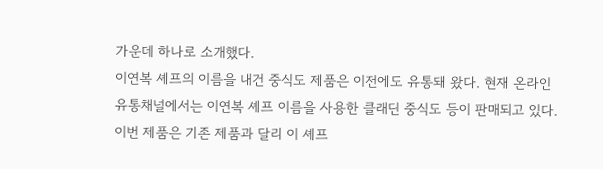가운데 하나로 소개했다.
이연복 셰프의 이름을 내건 중식도 제품은 이전에도 유통돼 왔다. 현재 온라인 유통채널에서는 이연복 셰프 이름을 사용한 클래딘 중식도 등이 판매되고 있다.
이번 제품은 기존 제품과 달리 이 셰프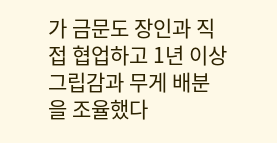가 금문도 장인과 직접 협업하고 1년 이상 그립감과 무게 배분을 조율했다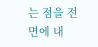는 점을 전면에 내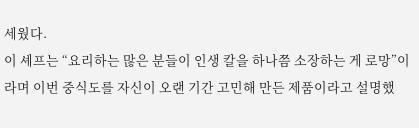세웠다.
이 셰프는 “요리하는 많은 분들이 인생 칼을 하나쯤 소장하는 게 로망”이라며 이번 중식도를 자신이 오랜 기간 고민해 만든 제품이라고 설명했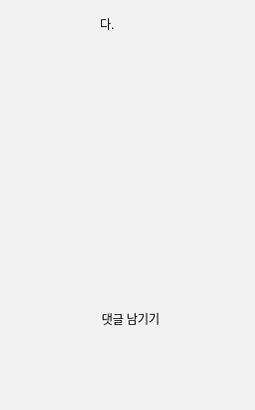다.

















댓글 남기기